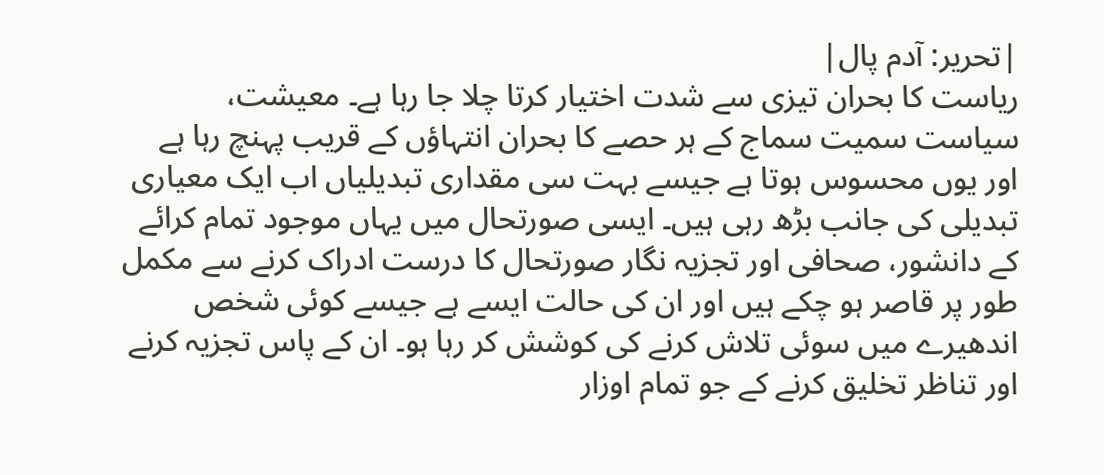|تحریر: آدم پال|
ریاست کا بحران تیزی سے شدت اختیار کرتا چلا جا رہا ہے۔ معیشت، سیاست سمیت سماج کے ہر حصے کا بحران انتہاؤں کے قریب پہنچ رہا ہے اور یوں محسوس ہوتا ہے جیسے بہت سی مقداری تبدیلیاں اب ایک معیاری تبدیلی کی جانب بڑھ رہی ہیں۔ ایسی صورتحال میں یہاں موجود تمام کرائے کے دانشور، صحافی اور تجزیہ نگار صورتحال کا درست ادراک کرنے سے مکمل طور پر قاصر ہو چکے ہیں اور ان کی حالت ایسے ہے جیسے کوئی شخص اندھیرے میں سوئی تلاش کرنے کی کوشش کر رہا ہو۔ ان کے پاس تجزیہ کرنے اور تناظر تخلیق کرنے کے جو تمام اوزار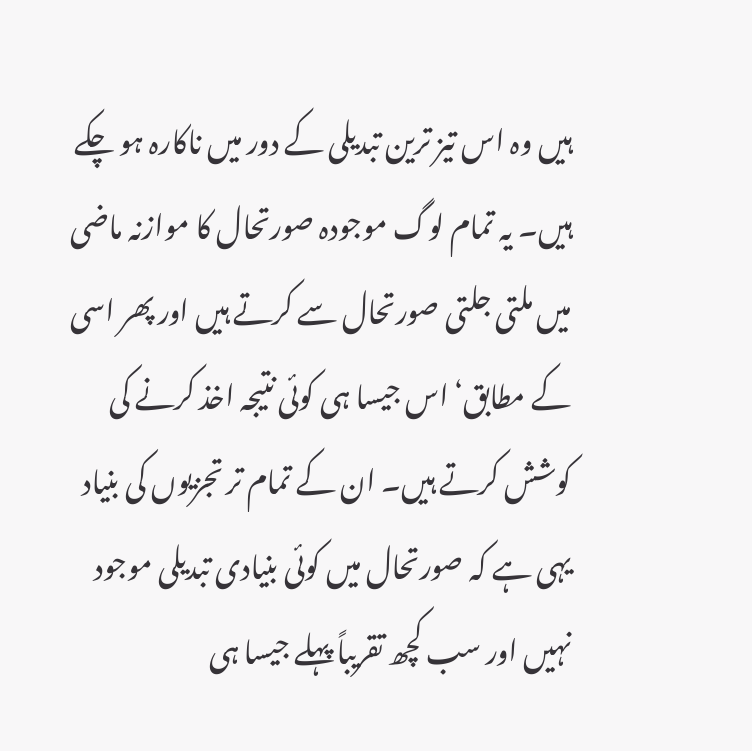ہیں وہ اس تیز ترین تبدیلی کے دور میں ناکارہ ہو چکے ہیں۔ یہ تمام لوگ موجودہ صورتحال کا موازنہ ماضی میں ملتی جلتی صورتحال سے کرتے ہیں اور پھر اسی کے مطابق‘ اس جیسا ہی کوئی نتیجہ اخذ کرنے کی کوشش کرتے ہیں۔ ان کے تمام تر تجزیوں کی بنیاد یہی ہے کہ صورتحال میں کوئی بنیادی تبدیلی موجود نہیں اور سب کچھ تقریباً پہلے جیسا ہی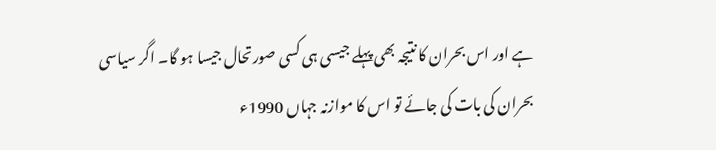ہے اور اس بحران کا نتیجہ بھی پہلے جیسی ہی کسی صورتحال جیسا ہو گا۔ اگر سیاسی بحران کی بات کی جائے تو اس کا موازنہ جہاں 1990ء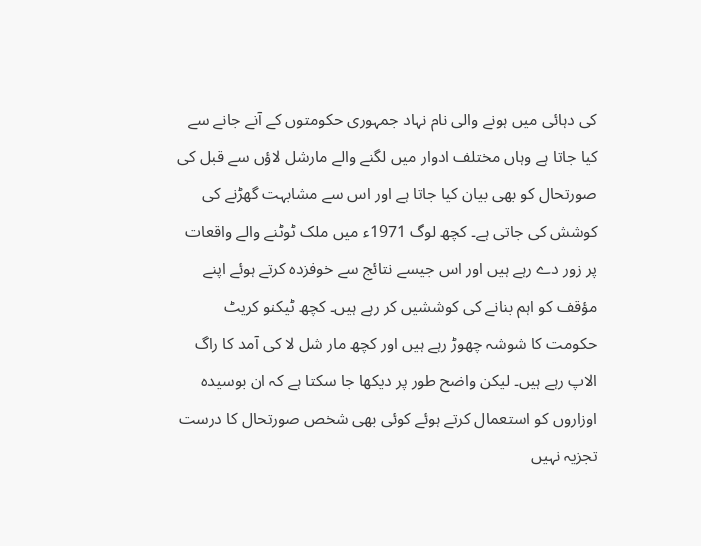کی دہائی میں ہونے والی نام نہاد جمہوری حکومتوں کے آنے جانے سے کیا جاتا ہے وہاں مختلف ادوار میں لگنے والے مارشل لاؤں سے قبل کی صورتحال کو بھی بیان کیا جاتا ہے اور اس سے مشابہت گھڑنے کی کوشش کی جاتی ہے۔ کچھ لوگ 1971ء میں ملک ٹوٹنے والے واقعات پر زور دے رہے ہیں اور اس جیسے نتائج سے خوفزدہ کرتے ہوئے اپنے مؤقف کو اہم بنانے کی کوششیں کر رہے ہیں۔ کچھ ٹیکنو کریٹ حکومت کا شوشہ چھوڑ رہے ہیں اور کچھ مار شل لا کی آمد کا راگ الاپ رہے ہیں۔ لیکن واضح طور پر دیکھا جا سکتا ہے کہ ان بوسیدہ اوزاروں کو استعمال کرتے ہوئے کوئی بھی شخص صورتحال کا درست تجزیہ نہیں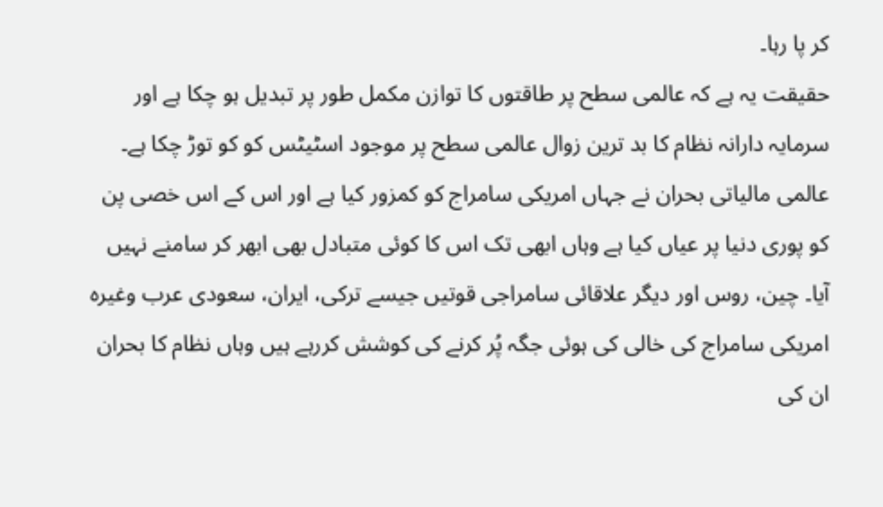کر پا رہا۔
حقیقت یہ ہے کہ عالمی سطح پر طاقتوں کا توازن مکمل طور پر تبدیل ہو چکا ہے اور سرمایہ دارانہ نظام کا بد ترین زوال عالمی سطح پر موجود اسٹیٹس کو کو توڑ چکا ہے۔ عالمی مالیاتی بحران نے جہاں امریکی سامراج کو کمزور کیا ہے اور اس کے اس خصی پن کو پوری دنیا پر عیاں کیا ہے وہاں ابھی تک اس کا کوئی متبادل بھی ابھر کر سامنے نہیں آیا۔ چین، روس اور دیگر علاقائی سامراجی قوتیں جیسے ترکی، ایران، سعودی عرب وغیرہ امریکی سامراج کی خالی کی ہوئی جگہ پُر کرنے کی کوشش کررہے ہیں وہاں نظام کا بحران ان کی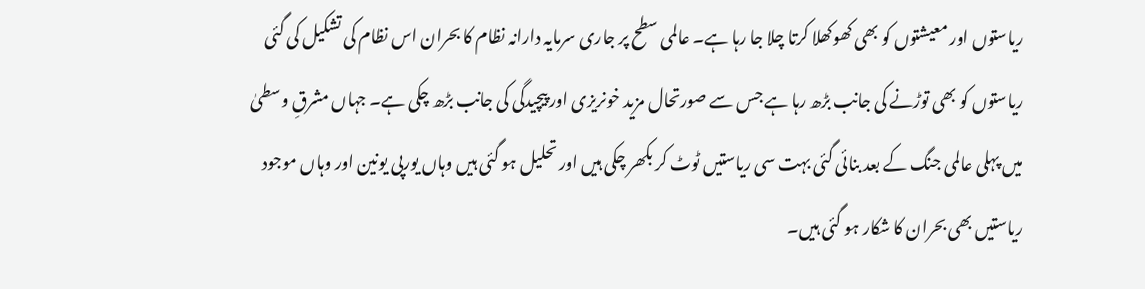ریاستوں اور معیشتوں کو بھی کھوکھلا کرتا چلا جا رہا ہے۔ عالمی سطح پر جاری سرمایہ دارانہ نظام کا بحران اس نظام کی تشکیل کی گئی ریاستوں کو بھی توڑنے کی جانب بڑھ رہا ہے جس سے صورتحال مزید خونریزی اور پیچیدگی کی جانب بڑھ چکی ہے۔ جہاں مشرقِ وسطیٰ میں پہلی عالمی جنگ کے بعد بنائی گئی بہت سی ریاستیں ٹوٹ کر بکھر چکی ہیں اور تحلیل ہو گئی ہیں وہاں یورپی یونین اور وہاں موجود ریاستیں بھی بحران کا شکار ہو گئی ہیں۔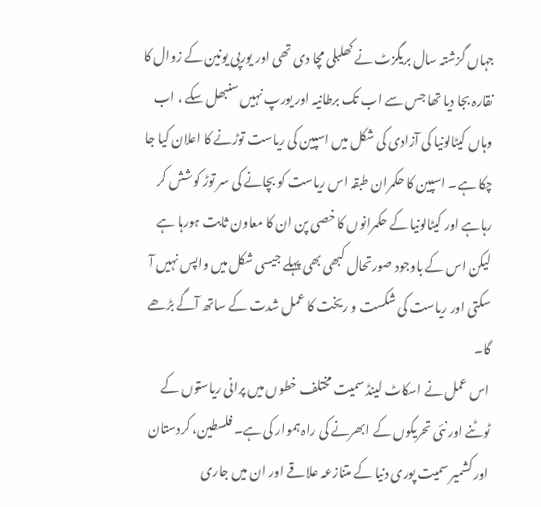جہاں گزشتہ سال بریگزٹ نے کھلبلی مچا دی تھی اور یورپی یونین کے زوال کا نقارہ بجا دیا تھا جس سے اب تک برطانیہ اور یورپ نہیں سنبھل سکے ، اب وہاں کیٹالونیا کی آزادی کی شکل میں اسپین کی ریاست توڑنے کا اعلان کیا جا چکا ہے۔ اسپین کا حکمران طبقہ اس ریاست کو بچانے کی سر توڑ کوشش کر رہاہے اور کیٹالونیا کے حکمرانوں کا خصی پن ان کا معاون ثابت ہورہا ہے لیکن اس کے باوجود صورتحال کبھی بھی پہلے جیسی شکل میں واپس نہیں آ سکتی اور ریاست کی شکست و ریخت کا عمل شدت کے ساتھ آگے بڑھے گا۔
اس عمل نے اسکاٹ لینڈ سمیت مختلف خطوں میں پرانی ریاستوں کے ٹوٹنے اور نئی تحریکوں کے ابھرنے کی راہ ہموار کی ہے۔ فلسطین، کردستان اور کشمیر سمیت پوری دنیا کے متنازعہ علاقے اور ان میں جاری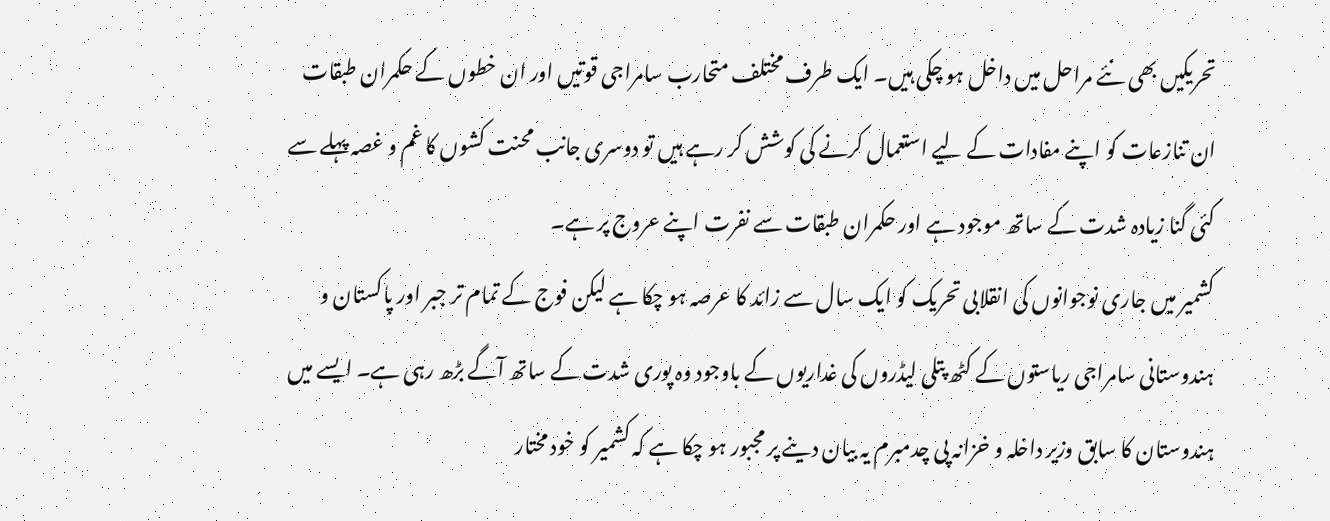تحریکیں بھی نئے مراحل میں داخل ہو چکی ہیں۔ ایک طرف مختلف متحارب سامراجی قوتیں اور ان خطوں کے حکمران طبقات ان تنازعات کو اپنے مفادات کے لیے استعمال کرنے کی کوشش کر رہے ہیں تو دوسری جانب محنت کشوں کا غم و غصہ پہلے سے کئی گنا زیادہ شدت کے ساتھ موجود ہے اور حکمران طبقات سے نفرت اپنے عروج پر ہے۔
کشمیر میں جاری نوجوانوں کی انقلابی تحریک کو ایک سال سے زائد کا عرصہ ہو چکا ہے لیکن فوج کے تمام تر جبر اور پاکستان و ہندوستانی سامراجی ریاستوں کے کٹھ پتلی لیڈروں کی غداریوں کے باوجود وہ پوری شدت کے ساتھ آگے بڑھ رہی ہے۔ ایسے میں ہندوستان کا سابق وزیر داخلہ و خزانہ پی چدمبرم یہ بیان دینے پر مجبور ہو چکا ہے کہ کشمیر کو خود مختار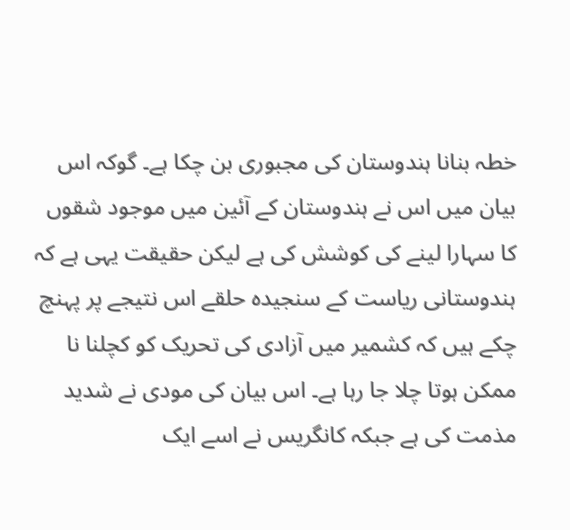خطہ بنانا ہندوستان کی مجبوری بن چکا ہے۔ گوکہ اس بیان میں اس نے ہندوستان کے آئین میں موجود شقوں کا سہارا لینے کی کوشش کی ہے لیکن حقیقت یہی ہے کہ ہندوستانی ریاست کے سنجیدہ حلقے اس نتیجے پر پہنچ چکے ہیں کہ کشمیر میں آزادی کی تحریک کو کچلنا نا ممکن ہوتا چلا جا رہا ہے۔ اس بیان کی مودی نے شدید مذمت کی ہے جبکہ کانگریس نے اسے ایک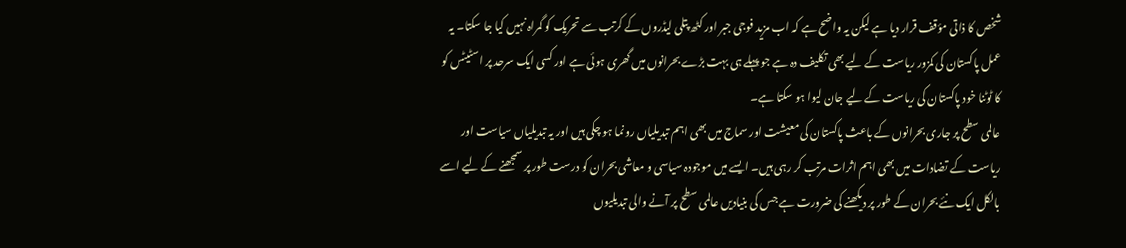شخص کا ذاتی مؤقف قرار دیا ہے لیکن یہ واضح ہے کہ اب مزید فوجی جبر اور کٹھ پتلی لیڈروں کے کرتب سے تحریک کو گمراہ نہیں کیا جا سکتا۔ یہ عمل پاکستان کی کمزور ریاست کے لیے بھی تکلیف دہ ہے جو پہلے ہی بہت بڑے بحرانوں میں گھری ہوئی ہے اور کسی ایک سرحد پر اسٹیٹس کو کا ٹوٹنا خود پاکستان کی ریاست کے لیے جان لیوا ہو سکتا ہے۔
عالمی سطح پر جاری بحرانوں کے باعث پاکستان کی معیشت اور سماج میں بھی اہم تبدیلیاں رونما ہو چکی ہیں اور یہ تبدیلیاں سیاست اور ریاست کے تضادات میں بھی اہم اثرات مرتب کر رہی ہیں۔ ایسے میں موجودہ سیاسی و معاشی بحران کو درست طور پر سمجھنے کے لیے اسے بالکل ایک نئے بحران کے طور پر دیکھنے کی ضرورت ہے جس کی بنیادیں عالمی سطح پر آنے والی تبدیلیوں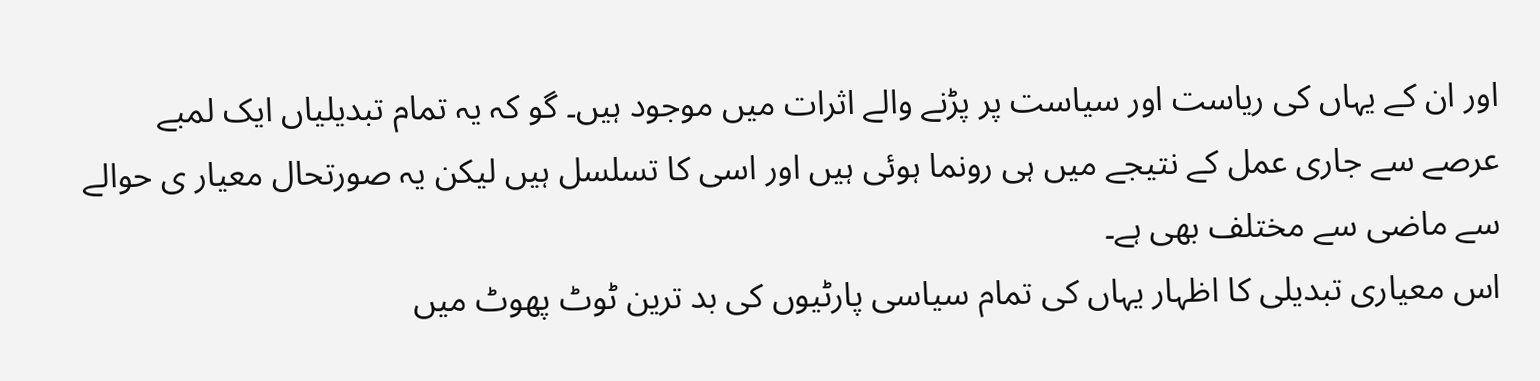اور ان کے یہاں کی ریاست اور سیاست پر پڑنے والے اثرات میں موجود ہیں۔ گو کہ یہ تمام تبدیلیاں ایک لمبے عرصے سے جاری عمل کے نتیجے میں ہی رونما ہوئی ہیں اور اسی کا تسلسل ہیں لیکن یہ صورتحال معیار ی حوالے سے ماضی سے مختلف بھی ہے۔
اس معیاری تبدیلی کا اظہار یہاں کی تمام سیاسی پارٹیوں کی بد ترین ٹوٹ پھوٹ میں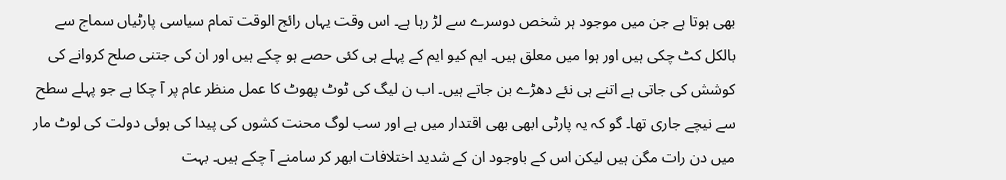بھی ہوتا ہے جن میں موجود ہر شخص دوسرے سے لڑ رہا ہے۔ اس وقت یہاں رائج الوقت تمام سیاسی پارٹیاں سماج سے بالکل کٹ چکی ہیں اور ہوا میں معلق ہیں۔ ایم کیو ایم کے پہلے ہی کئی حصے ہو چکے ہیں اور ان کی جتنی صلح کروانے کی کوشش کی جاتی ہے اتنے ہی نئے دھڑے بن جاتے ہیں۔ اب ن لیگ کی ٹوٹ پھوٹ کا عمل منظر عام پر آ چکا ہے جو پہلے سطح سے نیچے جاری تھا۔ گو کہ یہ پارٹی ابھی بھی اقتدار میں ہے اور سب لوگ محنت کشوں کی پیدا کی ہوئی دولت کی لوٹ مار میں دن رات مگن ہیں لیکن اس کے باوجود ان کے شدید اختلافات ابھر کر سامنے آ چکے ہیں۔ بہت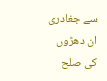سے جغادری ان دھڑوں کی صلح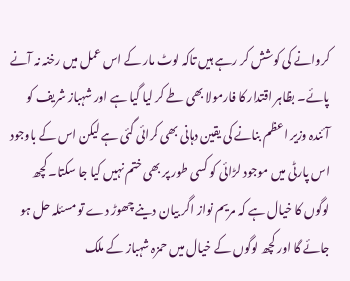کروانے کی کوشش کر رہے ہیں تاکہ لوٹ مار کے اس عمل میں رخنہ نہ آنے پائے۔ بظاہر اقتدار کا فارمولا بھی طے کر لیا گیا ہے اور شہباز شریف کو آئندہ وزیر اعظم بنانے کی یقین دہانی بھی کرائی گئی ہے لیکن اس کے باوجود اس پارٹی میں موجود لڑائی کو کسی طور پر بھی ختم نہیں کیا جا سکتا۔ کچھ لوگوں کا خیال ہے کہ مریم نواز اگر بیان دینے چھوڑ دے تو مسئلہ حل ہو جائے گا اور کچھ لوگوں کے خیال میں حمزہ شہباز کے ملک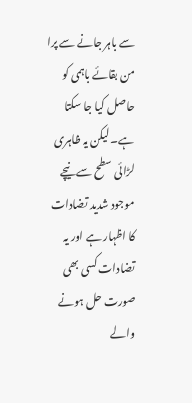سے باہر جانے سے پرا من بقائے باہمی کو حاصل کیا جا سکتا ہے۔ لیکن یہ ظاہری لڑائی سطح سے نیچے موجود شدید تضادات کا اظہار ہے اور یہ تضادات کسی بھی صورت حل ہونے والے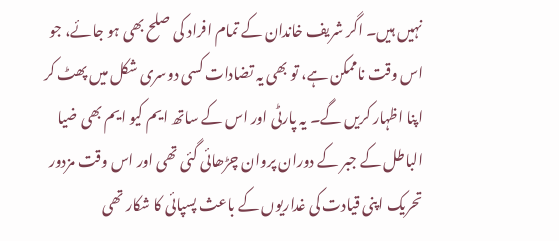نہیں ہیں۔ اگر شریف خاندان کے تمام افراد کی صلح بھی ہو جائے، جو اس وقت ناممکن ہے، تو بھی یہ تضادات کسی دوسری شکل میں پھٹ کر اپنا اظہار کریں گے۔ یہ پارٹی اور اس کے ساتھ ایم کیو ایم بھی ضیا الباطل کے جبر کے دوران پروان چڑھائی گئی تھی اور اس وقت مزدور تحریک اپنی قیادت کی غداریوں کے باعث پسپائی کا شکار تھی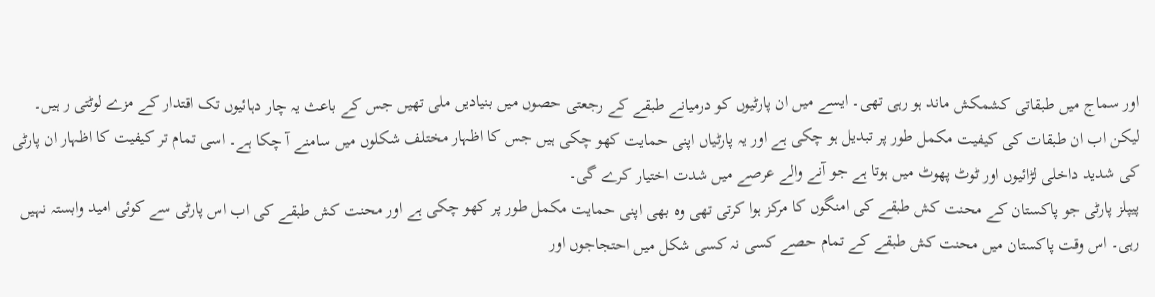اور سماج میں طبقاتی کشمکش ماند ہو رہی تھی۔ ایسے میں ان پارٹیوں کو درمیانے طبقے کے رجعتی حصوں میں بنیادیں ملی تھیں جس کے باعث یہ چار دہائیوں تک اقتدار کے مزے لوٹتی ر ہیں۔ لیکن اب ان طبقات کی کیفیت مکمل طور پر تبدیل ہو چکی ہے اور یہ پارٹیاں اپنی حمایت کھو چکی ہیں جس کا اظہار مختلف شکلوں میں سامنے آ چکا ہے۔ اسی تمام تر کیفیت کا اظہار ان پارٹی کی شدید داخلی لڑائیوں اور ٹوٹ پھوٹ میں ہوتا ہے جو آنے والے عرصے میں شدت اختیار کرے گی۔
پیپلز پارٹی جو پاکستان کے محنت کش طبقے کی امنگوں کا مرکز ہوا کرتی تھی وہ بھی اپنی حمایت مکمل طور پر کھو چکی ہے اور محنت کش طبقے کی اب اس پارٹی سے کوئی امید وابستہ نہیں رہی۔ اس وقت پاکستان میں محنت کش طبقے کے تمام حصے کسی نہ کسی شکل میں احتجاجوں اور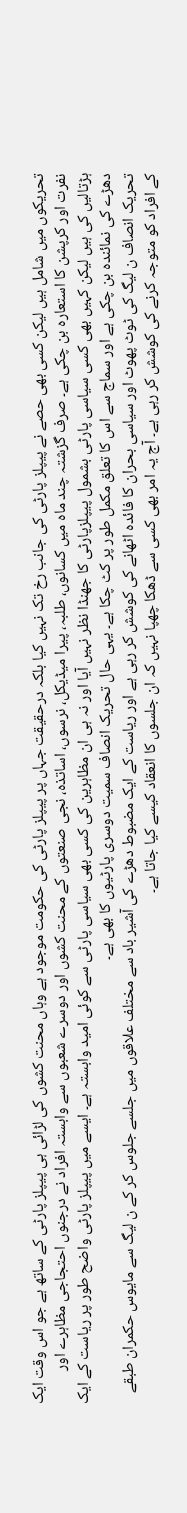تحریکوں میں شامل ہیں لیکن کسی بھی حصے نے پیپلز پارٹی کی جانب رخ تک نہیں کیا بلکہ درحقیقت جہاں پر پیپلز پارٹی کی حکومت موجود ہے وہاں محنت کشوں کی لڑائی ہی پیپلز پارٹی کے ساتھ ہے جو اس وقت ایک نفرت اور کرپشن کا استعارہ بن چکی ہے۔ صرف گزشتہ چند ماہ میں کسانوں، طلبہ، پیرا میڈیکل، نرسوں، اساتذہ، نجی صنعتوں کے محنت کشوں اور دوسرے شعبوں سے وابستہ افراد نے درجنوں احتجاجی مظاہرے اور ہڑتالیں کی ہیں لیکن کہیں بھی کسی سیاسی پارٹی بشمول پیپلزپارٹی کا جھنڈا نظر نہیں آیا اور نہ ہی ان مظاہرین کی کسی بھی سیاسی پارٹی سے کوئی امید وابستہ ہے۔ ایسے میں پیپلز پارٹی واضح طور پر ریاست کے ایک دھڑے کی نمائندہ بن چکی ہے اور سماج سے اس کا تعلق مکمل طور پر کٹ چکا ہے۔ یہی حال تحریک انصاف سمیت دوسری پارٹیوں کا بھی ہے۔
تحریک انصاف ن لیگ کی ٹوٹ پھوٹ اور سیاسی بحران کا فائدہ اٹھانے کی کوشش کر رہی ہے اور ریاست کے ایک مضبوط دھڑے کی آشیر باد سے مختلف علاقوں میں جلسے جلوس کر کے ن لیگ سے مایوس حکمران طبقے کے افراد کو متوجہ کرنے کی کوشش کر رہی ہے۔ آج یہ امر بھی کسی سے ڈھکا چھپا نہیں کہ ان جلسوں کا انعقاد کیسے کیا جاتا ہے۔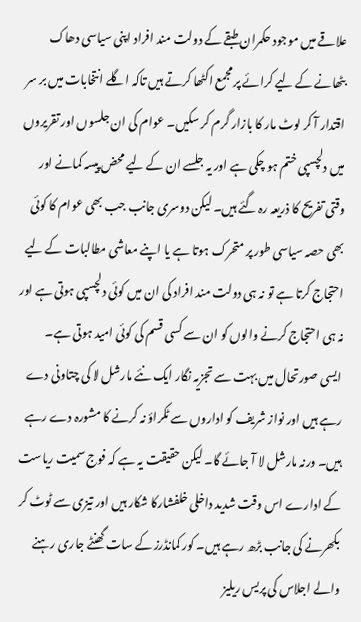علاقے میں موجود حکمران طبقے کے دولت مند افراد اپنی سیاسی دھاک بٹھانے کے لیے کرائے پر مجمع اکٹھا کرتے ہیں تاکہ اگلے انتخابات میں بر سر اقتدار آ کر لوٹ مار کا بازار گرم کر سکیں۔ عوام کی ان جلسوں اور تقریروں میں دلچسپی ختم ہو چکی ہے اور یہ جلسے ان کے لیے محض پیسہ کمانے اور وقتی تفریح کا ذریعہ رہ گئے ہیں۔ لیکن دوسری جانب جب بھی عوام کا کوئی بھی حصہ سیاسی طور پر متحرک ہوتا ہے یا اپنے معاشی مطالبات کے لیے احتجاج کرتا ہے تو نہ ہی دولت مند افراد کی ان میں کوئی دلچسپی ہوتی ہے اور نہ ہی احتجاج کرنے والوں کو ان سے کسی قسم کی کوئی امید ہوتی ہے۔
ایسی صورتحال میں بہت سے تجزیہ نگار ایک نئے مارشل لا کی چتاونی دے رہے ہیں اور نواز شریف کو اداروں سے ٹکراؤ نہ کرنے کا مشورہ دے رہے ہیں۔ ورنہ مارشل لا آ جائے گا۔ لیکن حقیقت یہ ہے کہ فوج سمیت ریاست کے ادارے اس وقت شدید داخلی خلفشارکا شکار ہیں اور تیزی سے ٹوٹ کر بکھرنے کی جانب بڑھ رہے ہیں۔ کور کمانڈرز کے سات گھنٹے جاری رہنے والے اجلاس کی پریس ریلیز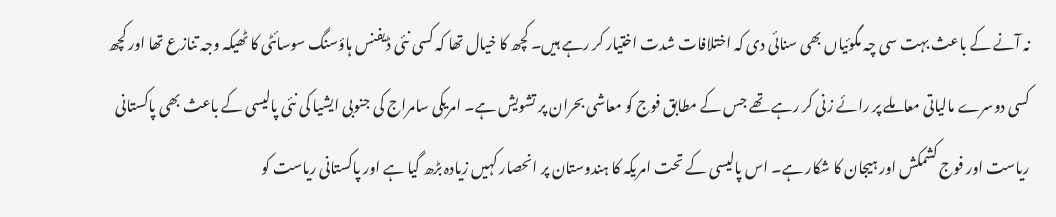نہ آنے کے باعث بہت سی چہ مگوئیاں بھی سنائی دی کہ اختلافات شدت اختیار کر رہے ہیں۔ کچھ کا خیال تھا کہ کسی نئی ڈیفنس ہاؤسنگ سوسائٹی کا ٹھیکہ وجہ تنازع تھا اور کچھ کسی دوسرے مالیاتی معاملے پر رائے زنی کر رہے تھے جس کے مطابق فوج کو معاشی بحران پر تشویش ہے۔ امریکی سامراج کی جنوبی ایشیا کی نئی پالیسی کے باعث بھی پاکستانی ریاست اور فوج کشمکش اور ہیجان کا شکار ہے۔ اس پالیسی کے تحت امریکہ کا ہندوستان پر انحصار کہیں زیادہ بڑھ گیا ہے اور پاکستانی ریاست کو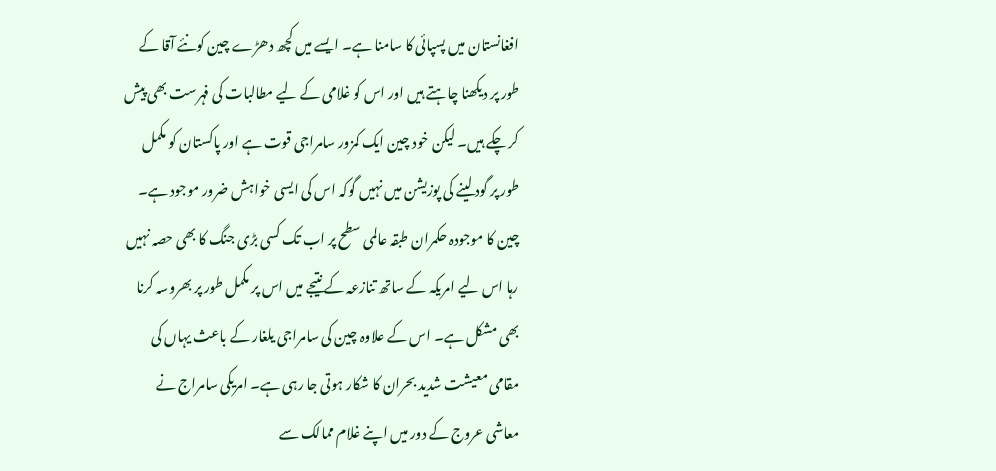افغانستان میں پسپائی کا سامنا ہے۔ ایسے میں کچھ دھڑے چین کونئے آقا کے طور پر دیکھنا چاہتے ہیں اور اس کو غلامی کے لیے مطالبات کی فہرست بھی پیش کر چکے ہیں۔ لیکن خود چین ایک کمزور سامراجی قوت ہے اور پاکستان کو مکمل طور پر گود لینے کی پوزیشن میں نہیں گوکہ اس کی ایسی خواہش ضرور موجود ہے۔ چین کا موجودہ حکمران طبقہ عالمی سطح پر اب تک کسی بڑی جنگ کا بھی حصہ نہیں رہا اس لیے امریکہ کے ساتھ تنازعہ کے نتیجے میں اس پر مکمل طور پر بھروسہ کرنا بھی مشکل ہے۔ اس کے علاوہ چین کی سامراجی یلغار کے باعث یہاں کی مقامی معیشت شدید بحران کا شکار ہوتی جا رہی ہے۔ امریکی سامراج نے معاشی عروج کے دور میں اپنے غلام ممالک سے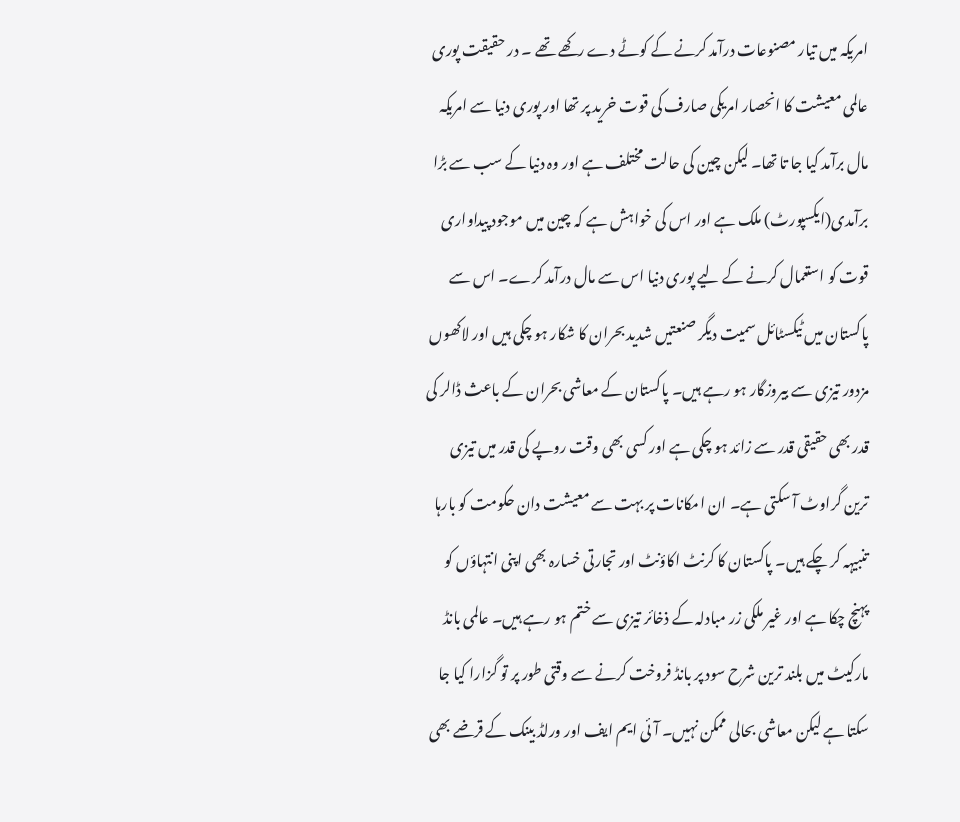امریکہ میں تیار مصنوعات درآمد کرنے کے کوٹے دے رکھے تھے ۔ در حقیقت پوری عالمی معیشت کا انحصار امریکی صارف کی قوت خرید پر تھا اور پوری دنیا سے امریکہ مال برآمد کیا جا تا تھا۔ لیکن چین کی حالت مختلف ہے اور وہ دنیا کے سب سے بڑا برآمدی(ایکسپورٹ) ملک ہے اور اس کی خواہش ہے کہ چین میں موجود پیداواری قوت کو استعمال کرنے کے لیے پوری دنیا اس سے مال درآمد کرے۔ اس سے پاکستان میں ٹیکسٹائل سمیت دیگر صنعتیں شدید بحران کا شکار ہو چکی ہیں اور لاکھوں مزدور تیزی سے بیروزگار ہو رہے ہیں۔ پاکستان کے معاشی بحران کے باعث ڈالر کی قدر بھی حقیقی قدر سے زائد ہو چکی ہے اور کسی بھی وقت روپے کی قدر میں تیزی ترین گراوٹ آ سکتی ہے۔ ان امکانات پر بہت سے معیشت دان حکومت کو بارہا تنبیہہ کر چکے ہیں۔ پاکستان کا کرنٹ اکاؤنٹ اور تجارتی خسارہ بھی اپنی انتہاؤں کو پہنچ چکا ہے اور غیر ملکی زر مبادلہ کے ذخائر تیزی سے ختم ہو رہے ہیں۔ عالمی بانڈ مارکیٹ میں بلند ترین شرح سود پر بانڈ فروخت کرنے سے وقتی طور پر تو گزارا کیا جا سکتا ہے لیکن معاشی بحالی ممکن نہیں۔ آئی ایم ایف اور ورلڈ بینک کے قرضے بھی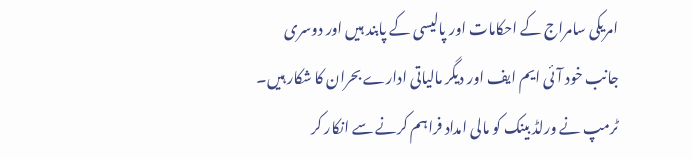امریکی سامراج کے احکامات اور پالیسی کے پابند ہیں اور دوسری جانب خود آئی ایم ایف اور دیگر مالیاتی ادارے بحران کا شکار ہیں۔ ٹرمپ نے ورلڈ بینک کو مالی امداد فراہم کرنے سے انکار کر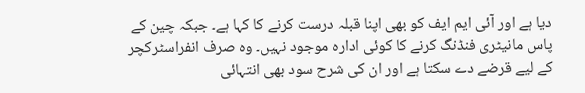دیا ہے اور آئی ایم ایف کو بھی اپنا قبلہ درست کرنے کا کہا ہے۔ جبکہ چین کے پاس مانیٹری فنڈنگ کرنے کا کوئی ادارہ موجود نہیں۔ وہ صرف انفراسٹرکچر کے لیے قرضے دے سکتا ہے اور ان کی شرح سود بھی انتہائی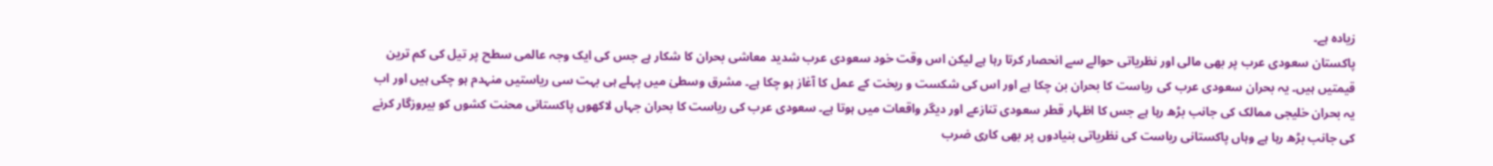زیادہ ہے۔
پاکستان سعودی عرب پر بھی مالی اور نظریاتی حوالے سے انحصار کرتا رہا ہے لیکن اس وقت خود سعودی عرب شدید معاشی بحران کا شکار ہے جس کی ایک وجہ عالمی سطح پر تیل کی کم ترین قیمتیں ہیں۔ یہ بحران سعودی عرب کی ریاست کا بحران بن چکا ہے اور اس کی شکست و ریخت کے عمل کا آغاز ہو چکا ہے۔ مشرق وسطیٰ میں پہلے ہی بہت سی ریاستیں منہدم ہو چکی ہیں اور اب یہ بحران خلیجی ممالک کی جانب بڑھ رہا ہے جس کا اظہار قطر سعودی تنازعے اور دیگر واقعات میں ہوتا ہے۔ سعودی عرب کی ریاست کا بحران جہاں لاکھوں پاکستانی محنت کشوں کو بیروزگار کرنے کی جانب بڑھ رہا ہے وہاں پاکستانی ریاست کی نظریاتی بنیادوں پر بھی کاری ضرب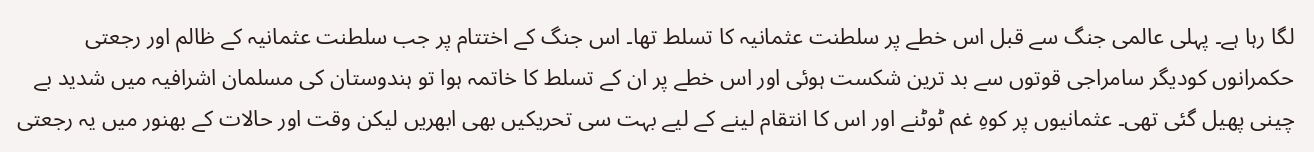لگا رہا ہے۔ پہلی عالمی جنگ سے قبل اس خطے پر سلطنت عثمانیہ کا تسلط تھا۔ اس جنگ کے اختتام پر جب سلطنت عثمانیہ کے ظالم اور رجعتی حکمرانوں کودیگر سامراجی قوتوں سے بد ترین شکست ہوئی اور اس خطے پر ان کے تسلط کا خاتمہ ہوا تو ہندوستان کی مسلمان اشرافیہ میں شدید بے چینی پھیل گئی تھی۔ عثمانیوں پر کوہِ غم ٹوٹنے اور اس کا انتقام لینے کے لیے بہت سی تحریکیں بھی ابھریں لیکن وقت اور حالات کے بھنور میں یہ رجعتی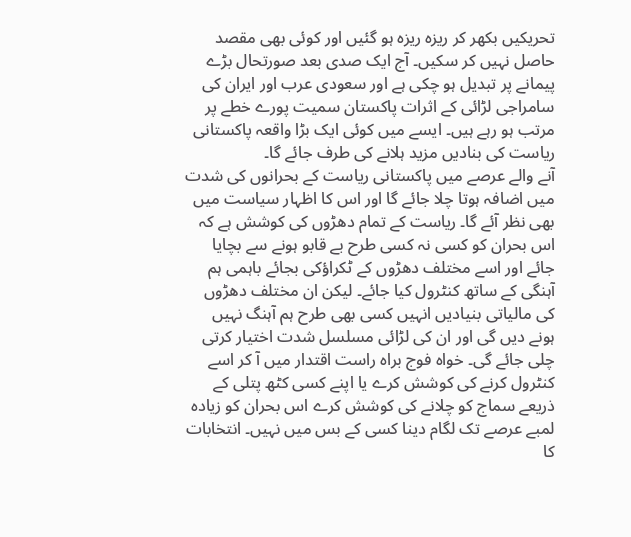تحریکیں بکھر کر ریزہ ریزہ ہو گئیں اور کوئی بھی مقصد حاصل نہیں کر سکیں۔ آج ایک صدی بعد صورتحال بڑے پیمانے پر تبدیل ہو چکی ہے اور سعودی عرب اور ایران کی سامراجی لڑائی کے اثرات پاکستان سمیت پورے خطے پر مرتب ہو رہے ہیں۔ ایسے میں کوئی ایک بڑا واقعہ پاکستانی ریاست کی بنادیں مزید ہلانے کی طرف جائے گا۔
آنے والے عرصے میں پاکستانی ریاست کے بحرانوں کی شدت میں اضافہ ہوتا چلا جائے گا اور اس کا اظہار سیاست میں بھی نظر آئے گا۔ ریاست کے تمام دھڑوں کی کوشش ہے کہ اس بحران کو کسی نہ کسی طرح بے قابو ہونے سے بچایا جائے اور اسے مختلف دھڑوں کے ٹکراؤکی بجائے باہمی ہم آہنگی کے ساتھ کنٹرول کیا جائے۔ لیکن ان مختلف دھڑوں کی مالیاتی بنیادیں انہیں کسی بھی طرح ہم آہنگ نہیں ہونے دیں گی اور ان کی لڑائی مسلسل شدت اختیار کرتی چلی جائے گی۔ خواہ فوج براہ راست اقتدار میں آ کر اسے کنٹرول کرنے کی کوشش کرے یا اپنے کسی کٹھ پتلی کے ذریعے سماج کو چلانے کی کوشش کرے اس بحران کو زیادہ لمبے عرصے تک لگام دینا کسی کے بس میں نہیں۔ انتخابات کا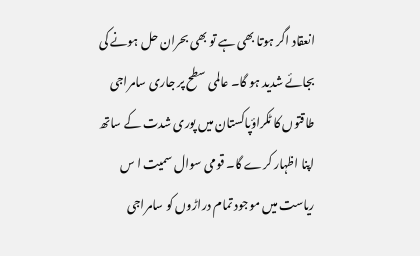انعقاد اگر ہوتا بھی ہے تو بھی بحران حل ہونے کی بجائے شدید ہو گا۔ عالمی سطح پر جاری سامراجی طاقتوں کا ٹکراؤپاکستان میں پوری شدت کے ساتھ اپنا اظہار کرے گا۔ قومی سوال سمیت ا س ریاست میں موجود تمام دراڑوں کو سامراجی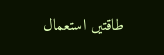طاقتیں استعمال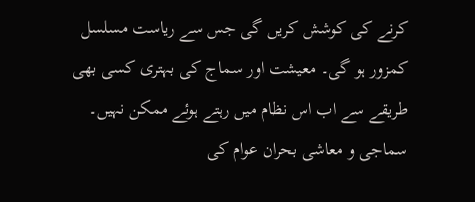کرنے کی کوشش کریں گی جس سے ریاست مسلسل کمزور ہو گی۔ معیشت اور سماج کی بہتری کسی بھی طریقے سے اب اس نظام میں رہتے ہوئے ممکن نہیں۔ سماجی و معاشی بحران عوام کی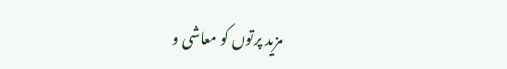مزید پرتوں کو معاشی و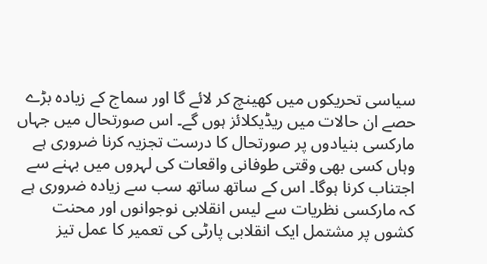سیاسی تحریکوں میں کھینچ کر لائے گا اور سماج کے زیادہ بڑے حصے ان حالات میں ریڈیکلائز ہوں گے۔ اس صورتحال میں جہاں مارکسی بنیادوں پر صورتحال کا درست تجزیہ کرنا ضروری ہے وہاں کسی بھی وقتی طوفانی واقعات کی لہروں میں بہنے سے اجتناب کرنا ہوگا۔ اس کے ساتھ ساتھ سب سے زیادہ ضروری ہے کہ مارکسی نظریات سے لیس انقلابی نوجوانوں اور محنت کشوں پر مشتمل ایک انقلابی پارٹی کی تعمیر کا عمل تیز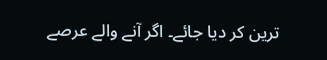ترین کر دیا جائے۔ اگر آنے والے عرصے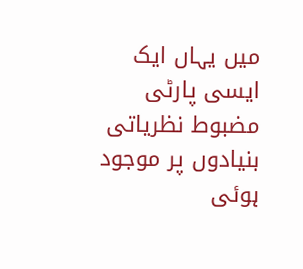میں یہاں ایک ایسی پارٹی مضبوط نظریاتی بنیادوں پر موجود ہوئی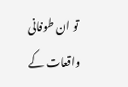تو ان طوفانی واقعات کے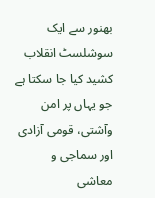بھنور سے ایک سوشلسٹ انقلاب کشید کیا جا سکتا ہے جو یہاں پر امن وآشتی، قومی آزادی اور سماجی و معاشی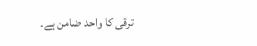ترقی کا واحد ضامن ہے۔